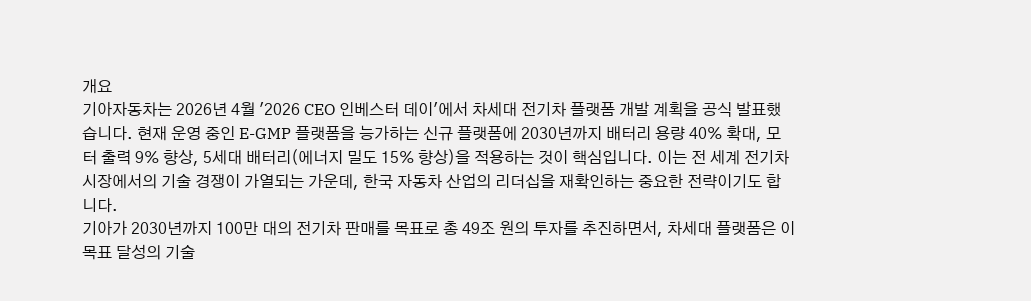개요
기아자동차는 2026년 4월 '2026 CEO 인베스터 데이'에서 차세대 전기차 플랫폼 개발 계획을 공식 발표했습니다. 현재 운영 중인 E-GMP 플랫폼을 능가하는 신규 플랫폼에 2030년까지 배터리 용량 40% 확대, 모터 출력 9% 향상, 5세대 배터리(에너지 밀도 15% 향상)을 적용하는 것이 핵심입니다. 이는 전 세계 전기차 시장에서의 기술 경쟁이 가열되는 가운데, 한국 자동차 산업의 리더십을 재확인하는 중요한 전략이기도 합니다.
기아가 2030년까지 100만 대의 전기차 판매를 목표로 총 49조 원의 투자를 추진하면서, 차세대 플랫폼은 이 목표 달성의 기술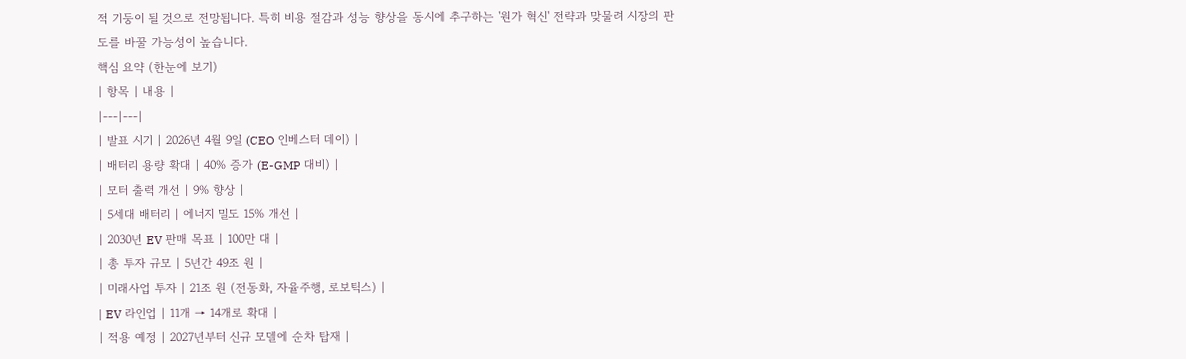적 기둥이 될 것으로 전망됩니다. 특히 비용 절감과 성능 향상을 동시에 추구하는 '원가 혁신' 전략과 맞물려 시장의 판도를 바꿀 가능성이 높습니다.
핵심 요약 (한눈에 보기)
| 항목 | 내용 |
|---|---|
| 발표 시기 | 2026년 4월 9일 (CEO 인베스터 데이) |
| 배터리 용량 확대 | 40% 증가 (E-GMP 대비) |
| 모터 출력 개선 | 9% 향상 |
| 5세대 배터리 | 에너지 밀도 15% 개선 |
| 2030년 EV 판매 목표 | 100만 대 |
| 총 투자 규모 | 5년간 49조 원 |
| 미래사업 투자 | 21조 원 (전동화, 자율주행, 로보틱스) |
| EV 라인업 | 11개 → 14개로 확대 |
| 적용 예정 | 2027년부터 신규 모델에 순차 탑재 |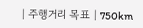| 주행거리 목표 | 750km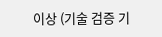이상 (기술 검증 기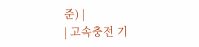준) |
| 고속충전 기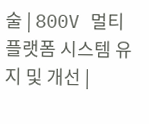술 | 800V 멀티 플랫폼 시스템 유지 및 개선 |